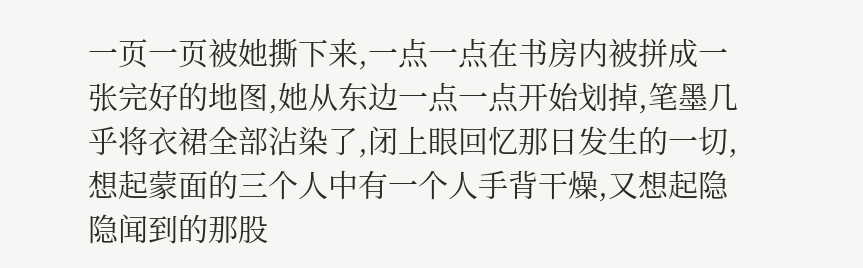一页一页被她撕下来,一点一点在书房内被拼成一张完好的地图,她从东边一点一点开始划掉,笔墨几乎将衣裙全部沾染了,闭上眼回忆那日发生的一切,想起蒙面的三个人中有一个人手背干燥,又想起隐隐闻到的那股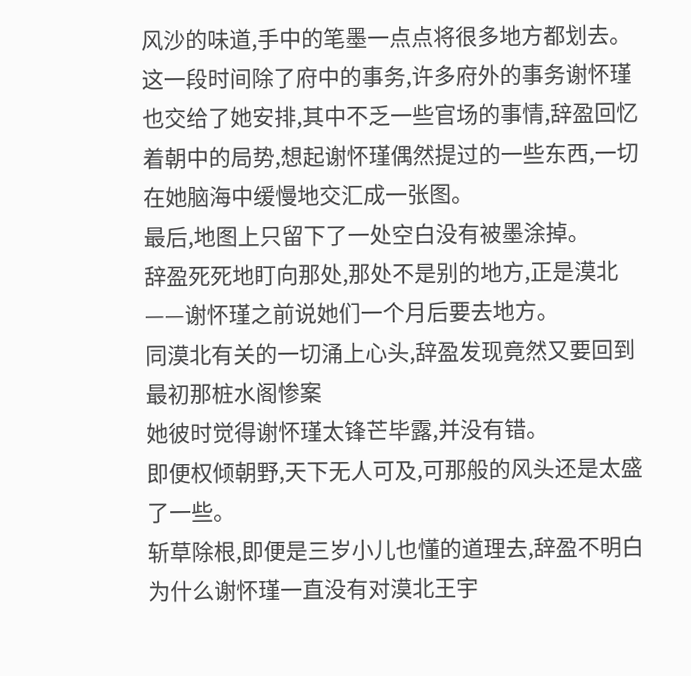风沙的味道,手中的笔墨一点点将很多地方都划去。
这一段时间除了府中的事务,许多府外的事务谢怀瑾也交给了她安排,其中不乏一些官场的事情,辞盈回忆着朝中的局势,想起谢怀瑾偶然提过的一些东西,一切在她脑海中缓慢地交汇成一张图。
最后,地图上只留下了一处空白没有被墨涂掉。
辞盈死死地盯向那处,那处不是别的地方,正是漠北——谢怀瑾之前说她们一个月后要去地方。
同漠北有关的一切涌上心头,辞盈发现竟然又要回到最初那桩水阁惨案
她彼时觉得谢怀瑾太锋芒毕露,并没有错。
即便权倾朝野,天下无人可及,可那般的风头还是太盛了一些。
斩草除根,即便是三岁小儿也懂的道理去,辞盈不明白为什么谢怀瑾一直没有对漠北王宇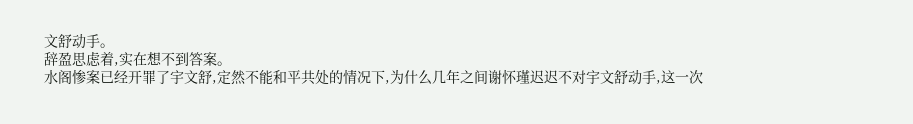文舒动手。
辞盈思虑着,实在想不到答案。
水阁惨案已经开罪了宇文舒,定然不能和平共处的情况下,为什么几年之间谢怀瑾迟迟不对宇文舒动手,这一次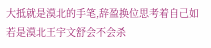大抵就是漠北的手笔,辞盈换位思考着自己如若是漠北王宇文舒会不会杀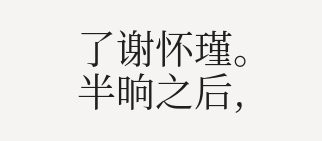了谢怀瑾。
半晌之后,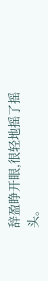辞盈睁开眼,很轻地摇了摇头。